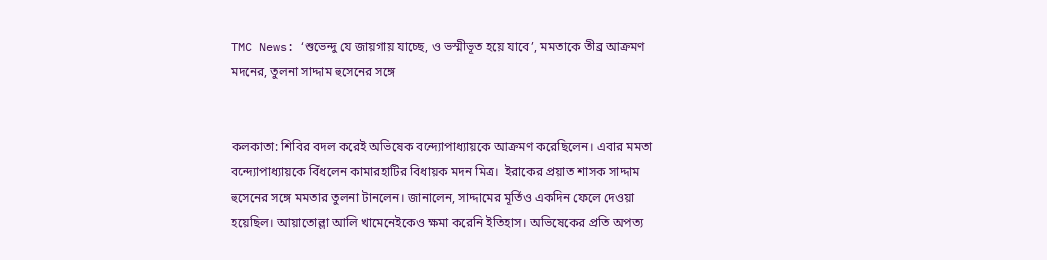TMC News: ‘শুভেন্দু যে জায়গায় যাচ্ছে, ও ভস্মীভূত হয়ে যাবে’, মমতাকে তীব্র আক্রমণ মদনের, তুলনা সাদ্দাম হুসেনের সঙ্গে


কলকাতা: শিবির বদল করেই অভিষেক বন্দ্যোপাধ্যায়কে আক্রমণ করেছিলেন। এবার মমতা বন্দ্যোপাধ্যায়কে বিঁধলেন কামারহাটির বিধায়ক মদন মিত্র।  ইরাকের প্রয়াত শাসক সাদ্দাম হুসেনের সঙ্গে মমতার তুলনা টানলেন। জানালেন, সাদ্দামের মূর্তিও একদিন ফেলে দেওয়া হয়েছিল। আয়াতোল্লা আলি খামেনেইকেও ক্ষমা করেনি ইতিহাস। অভিষেকের প্রতি অপত্য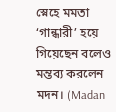স্নেহে মমতা ‘গান্ধারী’ হয়ে গিয়েছেন বলেও মন্তব্য করলেন মদন। (Madan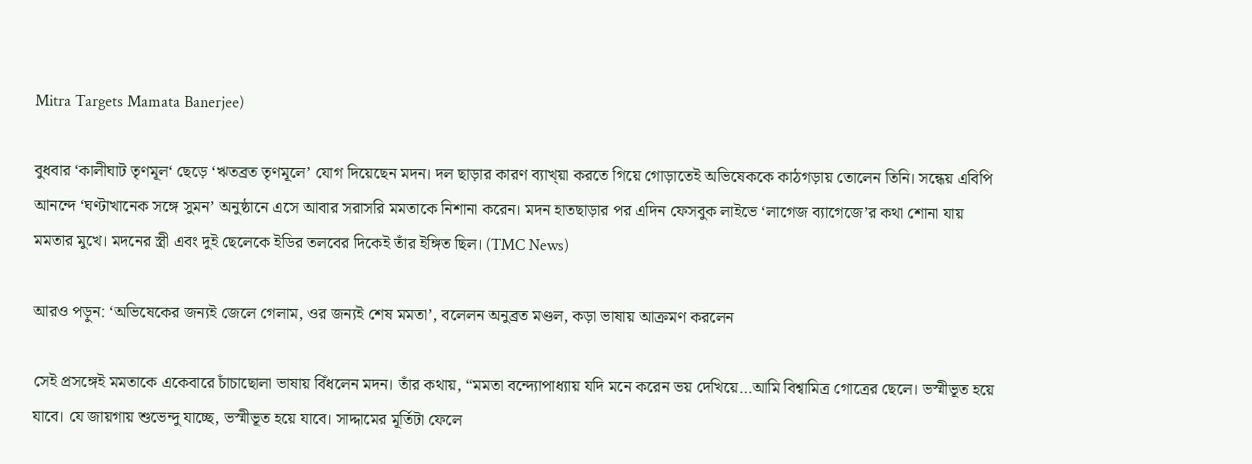Mitra Targets Mamata Banerjee)

বুধবার ‘কালীঘাট তৃণমূল‘ ছেড়ে ‘ঋতব্রত তৃণমূলে’ যোগ দিয়েছেন মদন। দল ছাড়ার কারণ ব্যাখ্য়া করতে গিয়ে গোড়াতেই অভিষেককে কাঠগড়ায় তোলেন তিনি। সন্ধেয় এবিপি আনন্দে ‘ঘণ্টাখানেক সঙ্গে সুমন’ অনুষ্ঠানে এসে আবার সরাসরি মমতাকে নিশানা করেন। মদন হাতছাড়ার পর এদিন ফেসবুক লাইভে ‘লাগেজ ব্যাগেজে’র কথা শোনা যায় মমতার মুখে। মদনের স্ত্রী এবং দুই ছেলেকে ইডির তলবের দিকেই তাঁর ইঙ্গিত ছিল। (TMC News)

আরও পড়ুন: ‘অভিষেকের জন্যই জেলে গেলাম, ওর জন্যই শেষ মমতা’, বলেলন অনুব্রত মণ্ডল, কড়া ভাষায় আক্রমণ করলেন

সেই প্রসঙ্গেই মমতাকে একেবারে চাঁচাছোলা ভাষায় বিঁধলেন মদন। তাঁর কথায়, “মমতা বন্দ্যোপাধ্যায় যদি মনে করেন ভয় দেখিয়ে…আমি বিশ্বামিত্র গোত্রের ছেলে। ভস্মীভূত হয়ে যাবে। যে জায়গায় শুভেন্দু যাচ্ছে, ভস্মীভূত হয়ে যাবে। সাদ্দামের মূর্তিটা ফেলে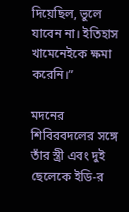দিয়েছিল, ভুলে যাবেন না। ইতিহাস খামেনেইকে ক্ষমা করেনি।”

মদনের শিবিরবদলের সঙ্গে তাঁর স্ত্রী এবং দুই ছেলেকে ইডি-র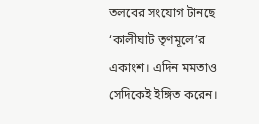তলবের সংযোগ টানছে ‘কালীঘাট তৃণমূলে’র একাংশ। এদিন মমতাও সেদিকেই ইঙ্গিত করেন।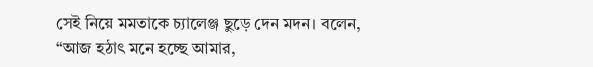সেই নিয়ে মমতাকে চ্যালেঞ্জ ছুড়ে দেন মদন। বলেন, “আজ হঠাৎ মনে হচ্ছে আমার,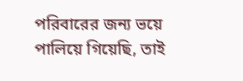পরিবারের জন্য ভয়ে পালিয়ে গিয়েছি, তাই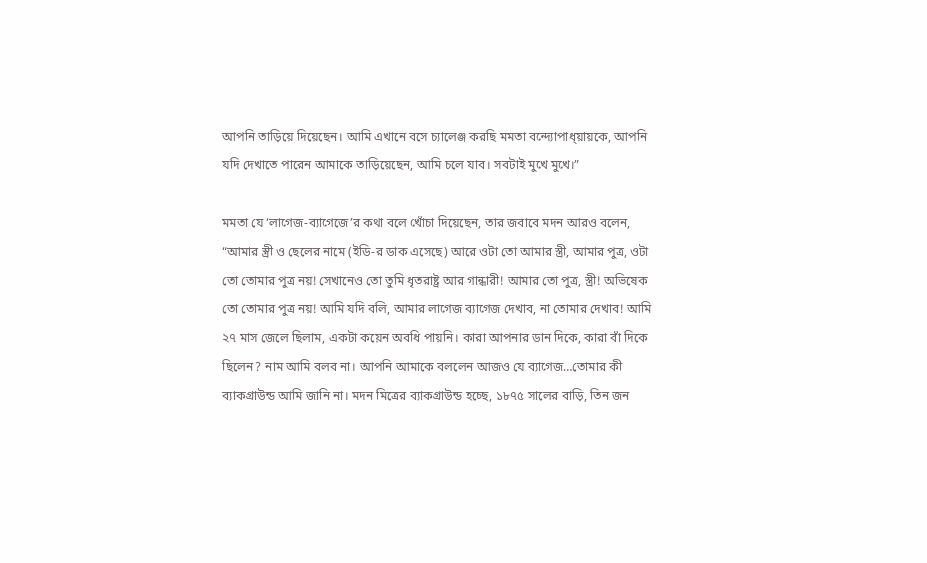আপনি তাড়িয়ে দিয়েছেন। আমি এখানে বসে চ্যালেঞ্জ করছি মমতা বন্দ্যোপাধ্য়ায়কে, আপনি যদি দেখাতে পারেন আমাকে তাড়িয়েছেন, আমি চলে যাব। সবটাই মুখে মুখে।”

মমতা যে ‘লাগেজ-ব্যাগেজে’র কথা বলে খোঁচা দিয়েছেন, তার জবাবে মদন আরও বলেন, “আমার স্ত্রী ও ছেলের নামে (ইডি-র ডাক এসেছে) আরে ওটা তো আমার স্ত্রী, আমার পুত্র, ওটা তো তোমার পুত্র নয়! সেখানেও তো তুমি ধৃতরাষ্ট্র আর গান্ধারী! আমার তো পুত্র, স্ত্রী! অভিষেক তো তোমার পুত্র নয়! আমি যদি বলি, আমার লাগেজ ব্যাগেজ দেখাব, না তোমার দেখাব! আমি ২৭ মাস জেলে ছিলাম, একটা কয়েন অবধি পায়নি। কারা আপনার ডান দিকে, কারা বাঁ দিকে ছিলেন? নাম আমি বলব না। আপনি আমাকে বললেন আজও যে ব্যাগেজ…তোমার কী ব্যাকগ্রাউন্ড আমি জানি না। মদন মিত্রের ব্যাকগ্রাউন্ড হচ্ছে, ১৮৭৫ সালের বাড়ি, তিন জন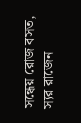সন্ধেয় রোজ বসত, স্যর রাজেন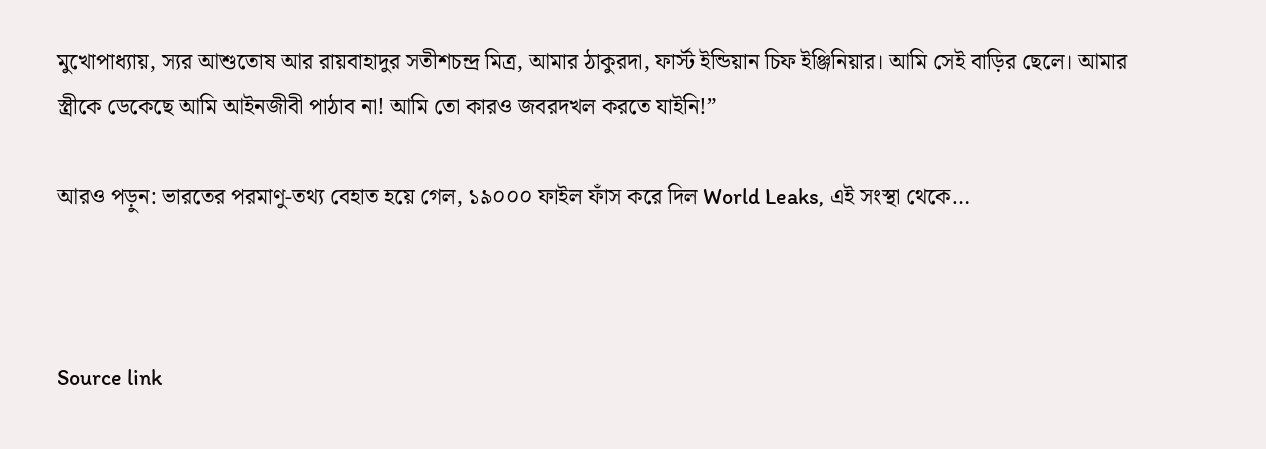মুখোপাধ্যায়, স্যর আশুতোষ আর রায়বাহাদুর সতীশচন্দ্র মিত্র, আমার ঠাকুরদা, ফার্স্ট ইন্ডিয়ান চিফ ইঞ্জিনিয়ার। আমি সেই বাড়ির ছেলে। আমার স্ত্রীকে ডেকেছে আমি আইনজীবী পাঠাব না! আমি তো কারও জবরদখল করতে যাইনি!”

আরও পড়ুন: ভারতের পরমাণু-তথ্য বেহাত হয়ে গেল, ১৯০০০ ফাইল ফাঁস করে দিল World Leaks, এই সংস্থা থেকে…



Source link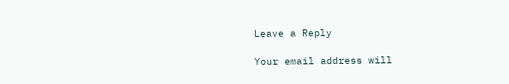Leave a Reply

Your email address will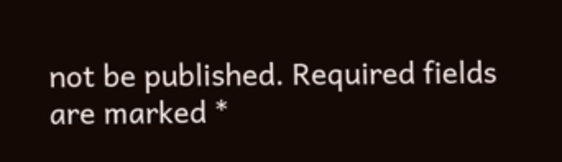not be published. Required fields are marked *